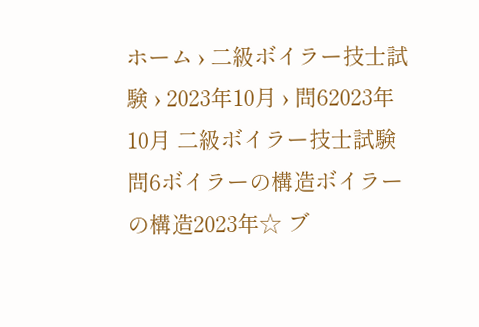ホーム › 二級ボイラー技士試験 › 2023年10月 › 問62023年10月 二級ボイラー技士試験 問6ボイラーの構造ボイラーの構造2023年☆ ブ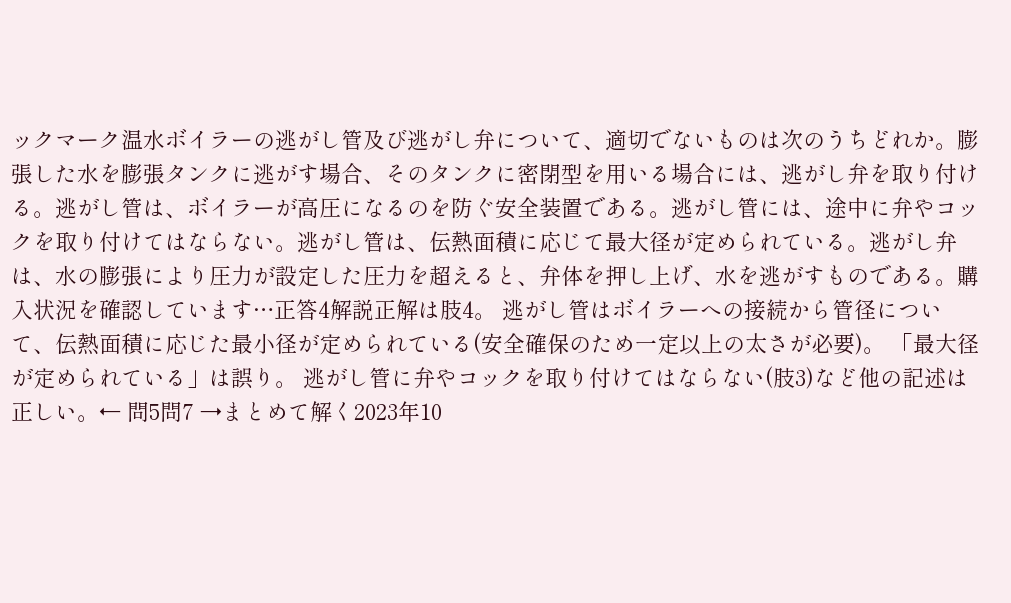ックマーク温水ボイラーの逃がし管及び逃がし弁について、適切でないものは次のうちどれか。膨張した水を膨張タンクに逃がす場合、そのタンクに密閉型を用いる場合には、逃がし弁を取り付ける。逃がし管は、ボイラーが高圧になるのを防ぐ安全装置である。逃がし管には、途中に弁やコックを取り付けてはならない。逃がし管は、伝熱面積に応じて最大径が定められている。逃がし弁は、水の膨張により圧力が設定した圧力を超えると、弁体を押し上げ、水を逃がすものである。購入状況を確認しています…正答4解説正解は肢4。 逃がし管はボイラーへの接続から管径について、伝熱面積に応じた最小径が定められている(安全確保のため一定以上の太さが必要)。 「最大径が定められている」は誤り。 逃がし管に弁やコックを取り付けてはならない(肢3)など他の記述は正しい。← 問5問7 →まとめて解く2023年10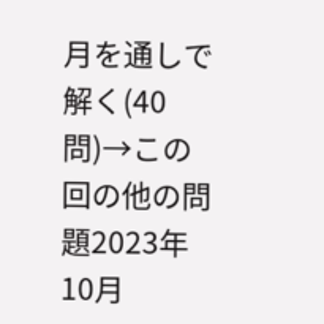月を通しで解く(40問)→この回の他の問題2023年10月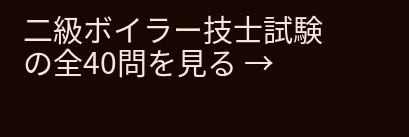二級ボイラー技士試験 の全40問を見る →